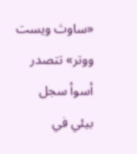«ساوث ويست ووتر» تتصدر أسوأ سجل بيئي في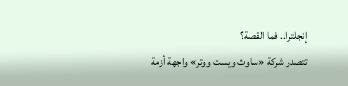إنجلترا.. فما القصة؟
تتصدر شركة «ساوث ويست ووتر» واجهة أزمة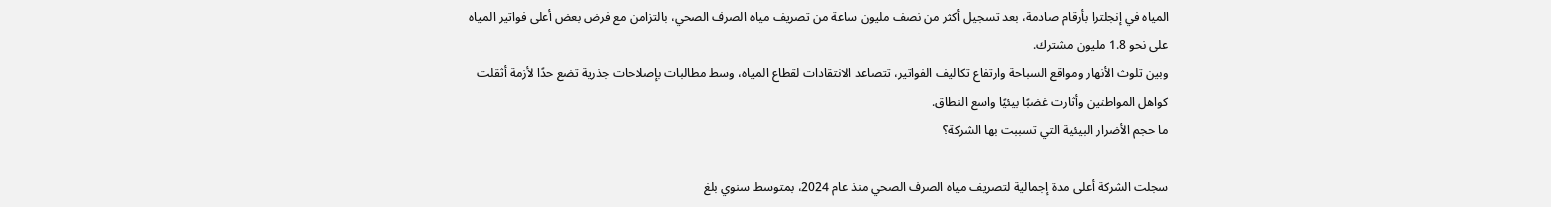المياه في إنجلترا بأرقام صادمة، بعد تسجيل أكثر من نصف مليون ساعة من تصريف مياه الصرف الصحي، بالتزامن مع فرض بعض أعلى فواتير المياه على نحو 1.8 مليون مشترك.
وبين تلوث الأنهار ومواقع السباحة وارتفاع تكاليف الفواتير، تتصاعد الانتقادات لقطاع المياه، وسط مطالبات بإصلاحات جذرية تضع حدًا لأزمة أثقلت كواهل المواطنين وأثارت غضبًا بيئيًا واسع النطاق.
ما حجم الأضرار البيئية التي تسببت بها الشركة؟

سجلت الشركة أعلى مدة إجمالية لتصريف مياه الصرف الصحي منذ عام 2024، بمتوسط سنوي بلغ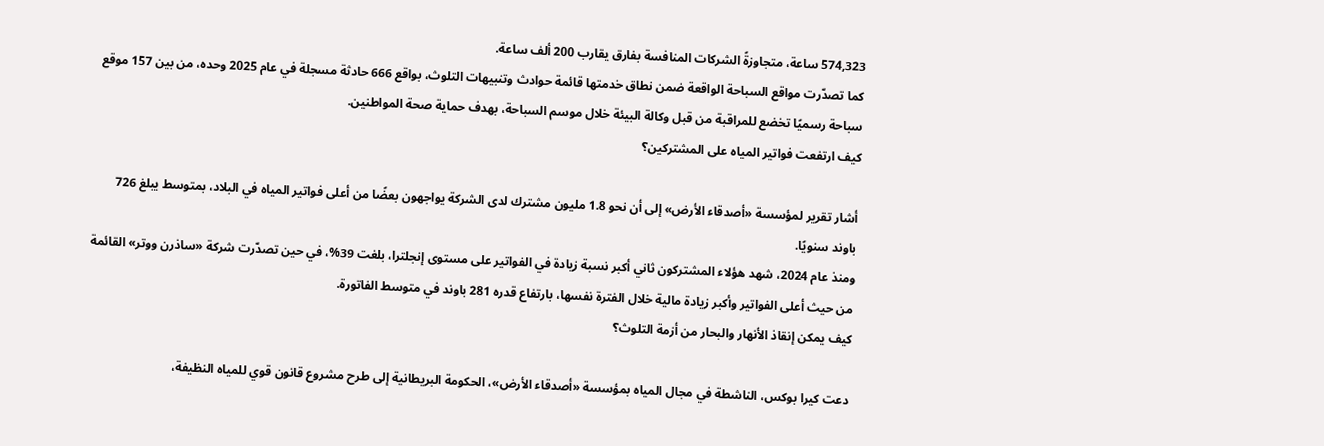574,323 ساعة، متجاوزةً الشركات المنافسة بفارق يقارب 200 ألف ساعة.
كما تصدّرت مواقع السباحة الواقعة ضمن نطاق خدمتها قائمة حوادث وتنبيهات التلوث، بواقع 666 حادثة مسجلة في عام 2025 وحده، من بين 157 موقع سباحة رسميًا تخضع للمراقبة من قبل وكالة البيئة خلال موسم السباحة، بهدف حماية صحة المواطنين.
كيف ارتفعت فواتير المياه على المشتركين؟

أشار تقرير لمؤسسة «أصدقاء الأرض» إلى أن نحو 1.8 مليون مشترك لدى الشركة يواجهون بعضًا من أعلى فواتير المياه في البلاد، بمتوسط يبلغ 726 باوند سنويًا.
ومنذ عام 2024، شهد هؤلاء المشتركون ثاني أكبر نسبة زيادة في الفواتير على مستوى إنجلترا، بلغت 39%، في حين تصدّرت شركة «ساذرن ووتر» القائمة من حيث أعلى الفواتير وأكبر زيادة مالية خلال الفترة نفسها، بارتفاع قدره 281 باوند في متوسط الفاتورة.
كيف يمكن إنقاذ الأنهار والبحار من أزمة التلوث؟

دعت كيرا بوكس، الناشطة في مجال المياه بمؤسسة «أصدقاء الأرض»، الحكومة البريطانية إلى طرح مشروع قانون قوي للمياه النظيفة،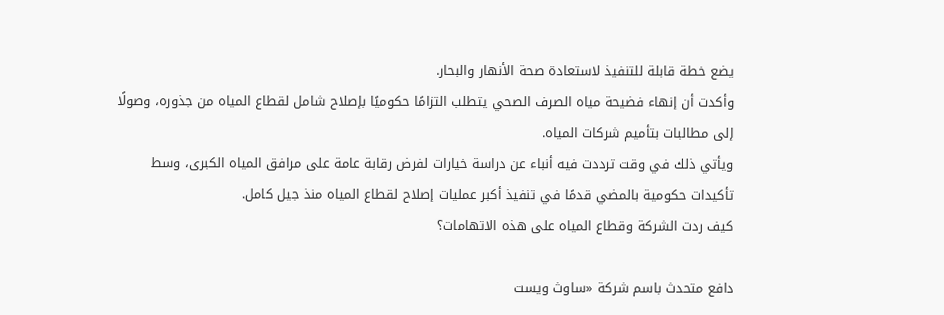يضع خطة قابلة للتنفيذ لاستعادة صحة الأنهار والبحار.
وأكدت أن إنهاء فضيحة مياه الصرف الصحي يتطلب التزامًا حكوميًا بإصلاح شامل لقطاع المياه من جذوره، وصولًا إلى مطالبات بتأميم شركات المياه.
ويأتي ذلك في وقت ترددت فيه أنباء عن دراسة خيارات لفرض رقابة عامة على مرافق المياه الكبرى، وسط تأكيدات حكومية بالمضي قدمًا في تنفيذ أكبر عمليات إصلاح لقطاع المياه منذ جيل كامل.
كيف ردت الشركة وقطاع المياه على هذه الاتهامات؟

دافع متحدث باسم شركة «ساوث ويست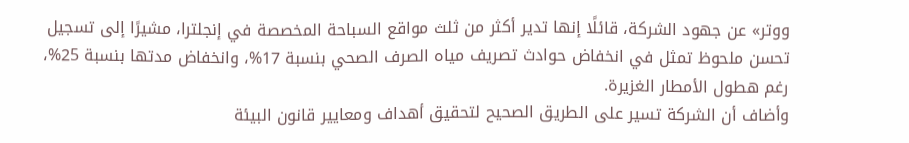ووتر» عن جهود الشركة، قائلًا إنها تدير أكثر من ثلث مواقع السباحة المخصصة في إنجلترا، مشيرًا إلى تسجيل تحسن ملحوظ تمثل في انخفاض حوادث تصريف مياه الصرف الصحي بنسبة 17%، وانخفاض مدتها بنسبة 25%، رغم هطول الأمطار الغزيرة.
وأضاف أن الشركة تسير على الطريق الصحيح لتحقيق أهداف ومعايير قانون البيئة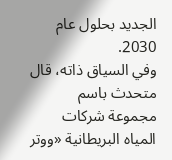الجديد بحلول عام 2030.
وفي السياق ذاته، قال متحدث باسم مجموعة شركات المياه البريطانية «ووتر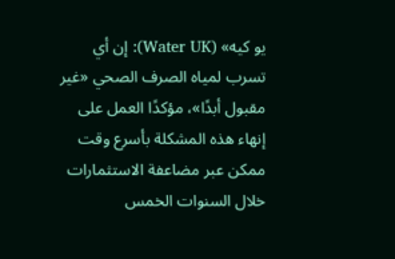يو كيه» (Water UK): إن أي تسرب لمياه الصرف الصحي «غير مقبول أبدًا»، مؤكدًا العمل على إنهاء هذه المشكلة بأسرع وقت ممكن عبر مضاعفة الاستثمارات خلال السنوات الخمس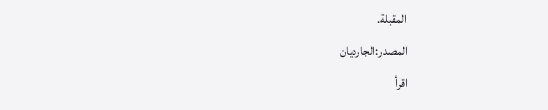المقبلة.
المصدر:الجارديان
اقرأ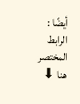أيضًا :
الرابط المختصر هنا ⬇